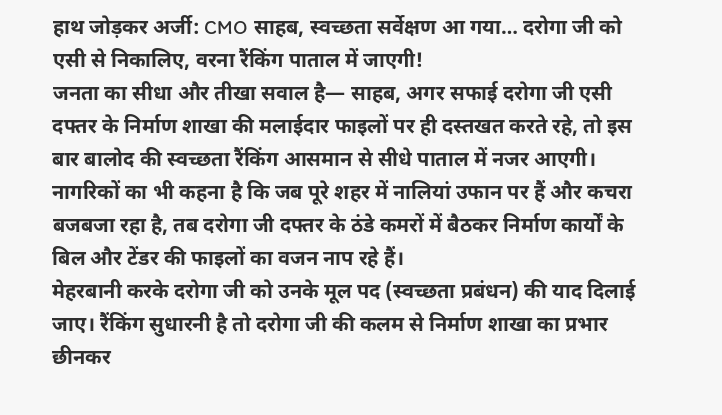हाथ जोड़कर अर्जी: CMO साहब, स्वच्छता सर्वेक्षण आ गया… दरोगा जी को एसी से निकालिए, वरना रैंकिंग पाताल में जाएगी!
जनता का सीधा और तीखा सवाल है— साहब, अगर सफाई दरोगा जी एसी दफ्तर के निर्माण शाखा की मलाईदार फाइलों पर ही दस्तखत करते रहे, तो इस बार बालोद की स्वच्छता रैंकिंग आसमान से सीधे पाताल में नजर आएगी।
नागरिकों का भी कहना है कि जब पूरे शहर में नालियां उफान पर हैं और कचरा बजबजा रहा है, तब दरोगा जी दफ्तर के ठंडे कमरों में बैठकर निर्माण कार्यों के बिल और टेंडर की फाइलों का वजन नाप रहे हैं।
मेहरबानी करके दरोगा जी को उनके मूल पद (स्वच्छता प्रबंधन) की याद दिलाई जाए। रैंकिंग सुधारनी है तो दरोगा जी की कलम से निर्माण शाखा का प्रभार छीनकर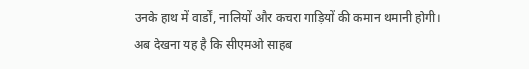उनके हाथ में वार्डों, नालियों और कचरा गाड़ियों की कमान थमानी होगी।
अब देखना यह है कि सीएमओ साहब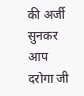की अर्जी सुनकर आप दरोगा जी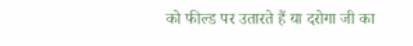को फील्ड पर उतारते हैं या दरोगा जी का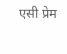एसी प्रेम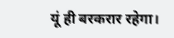यूं ही बरकरार रहेगा।